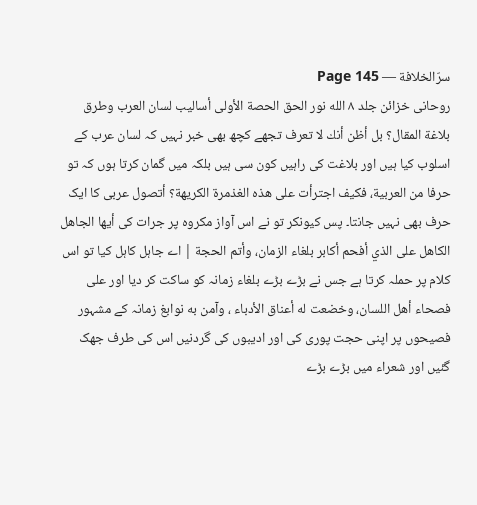سرّالخلافة — Page 145
روحانی خزائن جلد ۸ الله نور الحق الحصة الأولى أساليب لسان العرب وطرق بلاغة المقال؟ بل أظن أنك لا تعرف تجھے کچھ بھی خبر نہیں کہ لسان عرب کے اسلوب کیا ہیں اور بلاغت کی راہیں کون سی ہیں بلکہ میں گمان کرتا ہوں کہ تو حرفا من العربية، فكيف اجترأت على هذه الغذمرة الكريهة؟ أتصول عربی کا ایک حرف بھی نہیں جانتا۔ پس کیونکر تو نے اس آواز مکروہ پر جرات کی أيها الجاهل الكاهل على الذي أفحم أكابر بلغاء الزمان، وأتم الحجة | اے جاہل کاہل کیا تو اس کلام پر حملہ کرتا ہے جس نے بڑے بڑے بلغاء زمانہ کو ساکت کر دیا اور على فصحاء أهل اللسان، وخضعت له أعناق الأدباء ، وآمن به نوابغ زمانہ کے مشہور فصیحوں پر اپنی حجت پوری کی اور ادیبوں کی گردنیں اس کی طرف جھک گئیں اور شعراء میں بڑے بڑے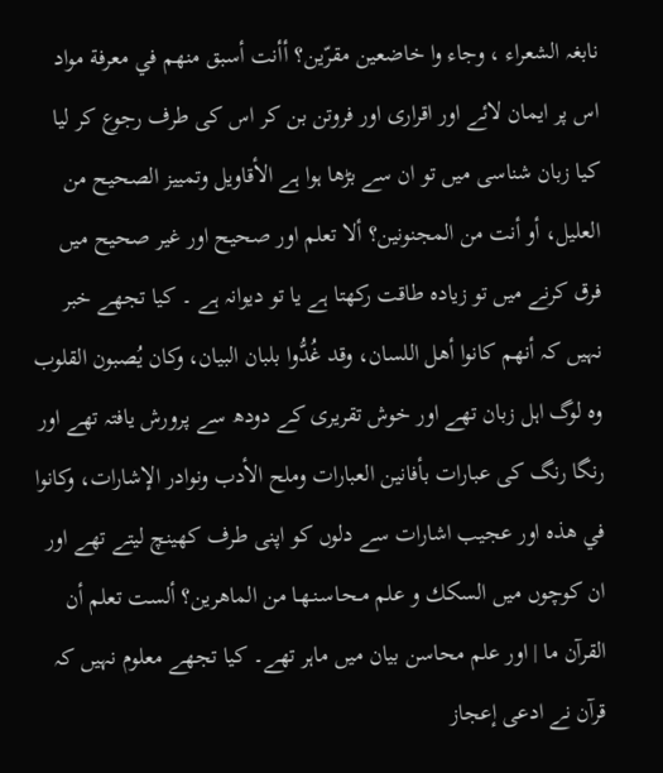نابغہ الشعراء ، وجاء وا خاضعين مقرّين؟ أأنت أسبق منهم في معرفة مواد اس پر ایمان لائے اور اقراری اور فروتن بن کر اس کی طرف رجوع کر لیا کیا زبان شناسی میں تو ان سے بڑھا ہوا ہے الأقاويل وتمييز الصحيح من العليل، أو أنت من المجنونين؟ ألا تعلم اور صحیح اور غیر صحیح میں فرق کرنے میں تو زیادہ طاقت رکھتا ہے یا تو دیوانہ ہے ۔ کیا تجھے خبر نہیں کہ أنهم كانوا أهل اللسان، وقد غُدُّوا بلبان البيان، وكان يُصبون القلوب وہ لوگ اہل زبان تھے اور خوش تقریری کے دودھ سے پرورش یافتہ تھے اور رنگا رنگ کی عبارات بأفانين العبارات وملح الأدب ونوادر الإشارات، وكانوا في هذه اور عجیب اشارات سے دلوں کو اپنی طرف کھینچ لیتے تھے اور ان کوچوں میں السكك و علم مـحـاسـنـهـا من الماهرين؟ ألست تعلم أن القرآن ما | اور علم محاسن بیان میں ماہر تھے۔ کیا تجھے معلوم نہیں کہ قرآن نے ادعى إعجاز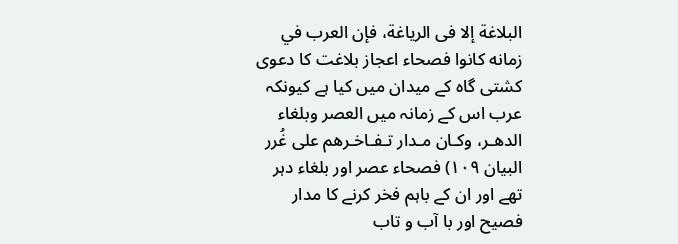البلاغة إلا فى الرياغة، فإن العرب في زمانه كانوا فصحاء اعجاز بلاغت کا دعوی کشتی گاہ کے میدان میں کیا ہے کیونکہ عرب اس کے زمانہ میں العصر وبلغاء الدهـر، وكـان مـدار تـفـاخـرهم على غُرر البيان ١٠٩) فصحاء عصر اور بلغاء دہر تھے اور ان کے باہم فخر کرنے کا مدار فصیح اور با آب و تاب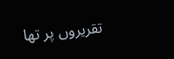تقریروں پر تھا